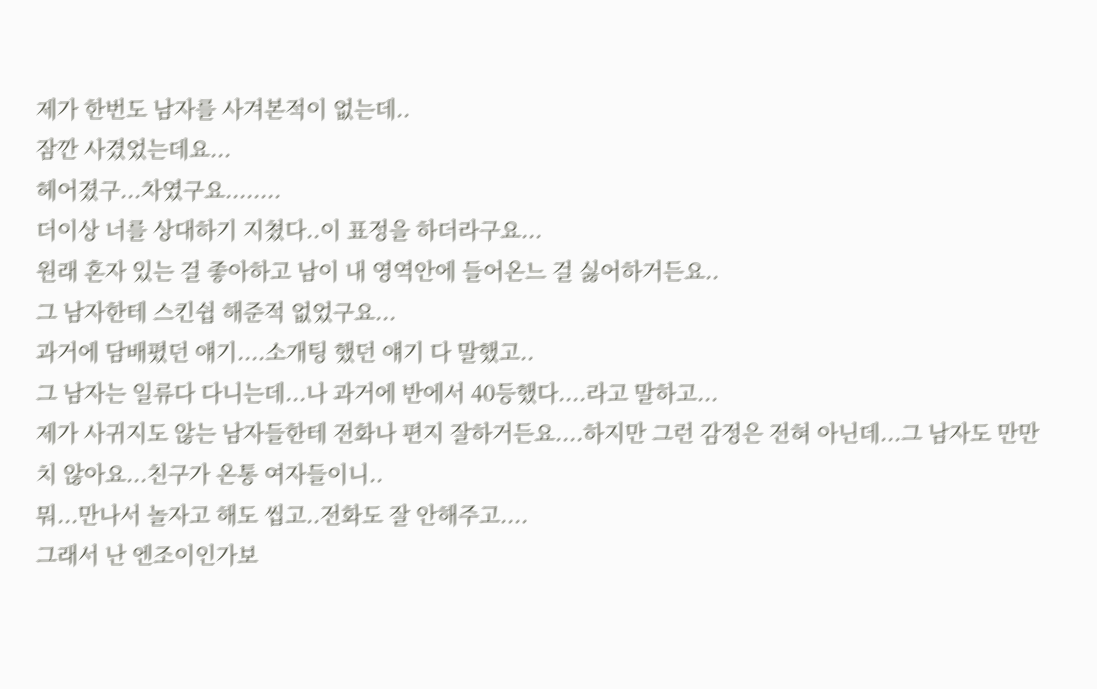제가 한번도 남자를 사겨본적이 없는데..
잠깐 사겼었는데요...
헤어졌구...차였구요........
더이상 너를 상대하기 지쳤다..이 표정을 하더라구요...
원래 혼자 있는 걸 좋아하고 남이 내 영역안에 들어온느 걸 싫어하거든요..
그 남자한테 스킨쉽 해준적 없었구요...
과거에 담배폈던 얘기....소개팅 했던 얘기 다 말했고..
그 남자는 일류다 다니는데...나 과거에 반에서 40등했다....라고 말하고...
제가 사귀지도 않는 남자들한테 전화나 편지 잘하거든요....하지만 그런 감정은 전혀 아닌데...그 남자도 만만치 않아요...친구가 온통 여자들이니..
뭐...만나서 놀자고 해도 씹고..전화도 잘 안해주고....
그래서 난 엔조이인가보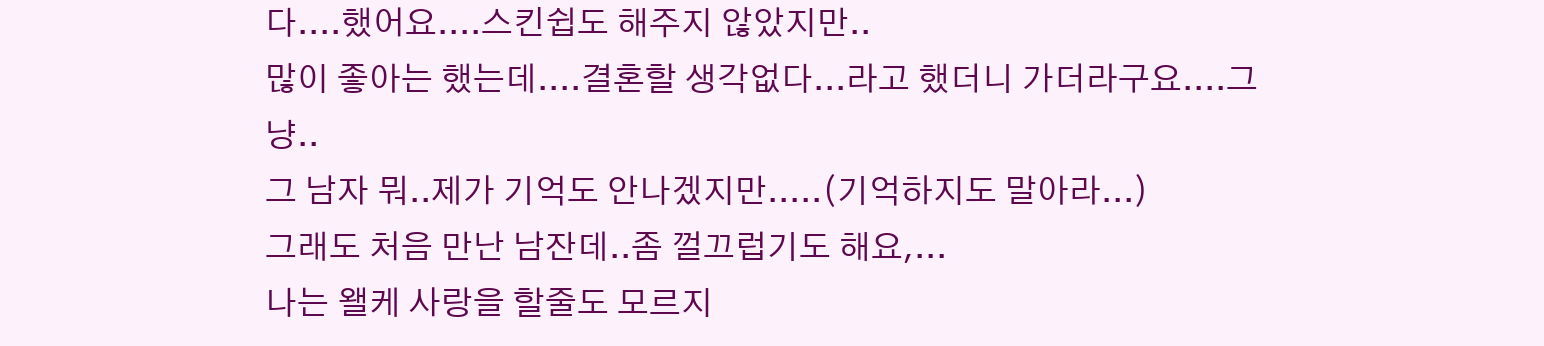다....했어요....스킨쉽도 해주지 않았지만..
많이 좋아는 했는데....결혼할 생각없다...라고 했더니 가더라구요....그냥..
그 남자 뭐..제가 기억도 안나겠지만.....(기억하지도 말아라...)
그래도 처음 만난 남잔데..좀 껄끄럽기도 해요,...
나는 왤케 사랑을 할줄도 모르지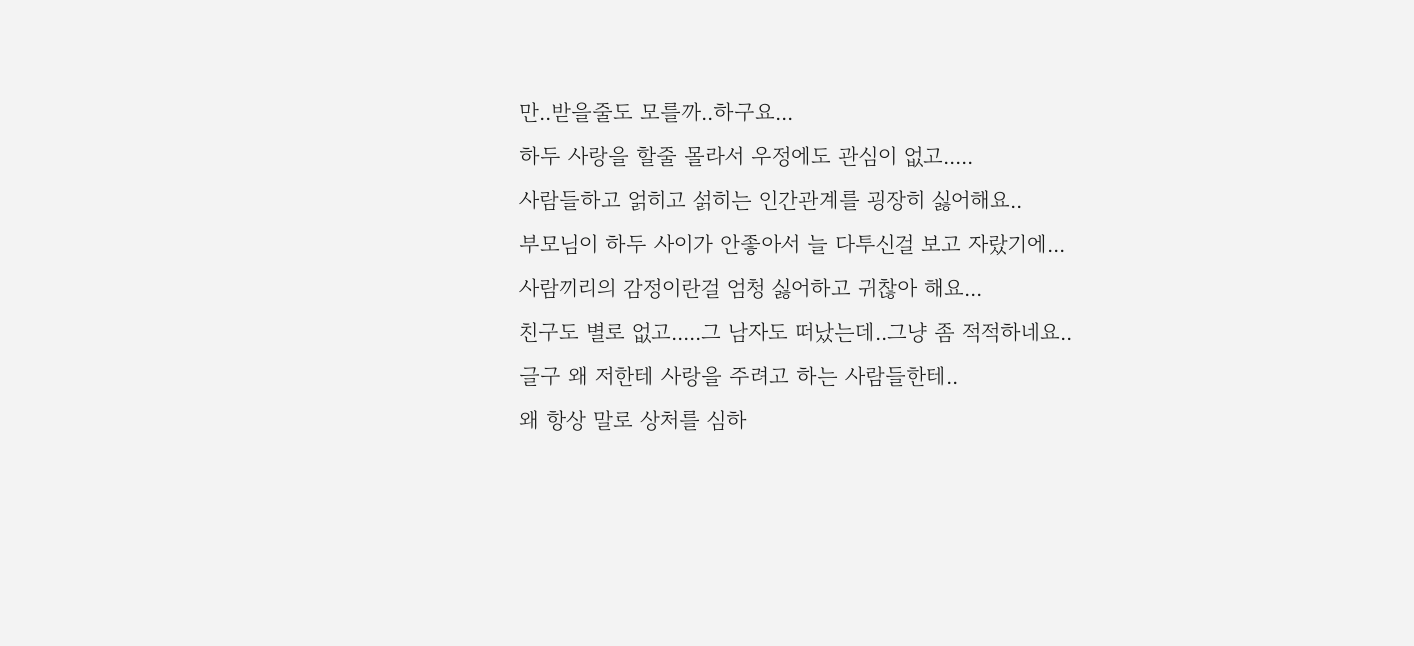만..받을줄도 모를까..하구요...
하두 사랑을 할줄 몰라서 우정에도 관심이 없고.....
사람들하고 얽히고 섥히는 인간관계를 굉장히 싫어해요..
부모님이 하두 사이가 안좋아서 늘 다투신걸 보고 자랐기에...사람끼리의 감정이란걸 엄청 싫어하고 귀찮아 해요...
친구도 별로 없고.....그 남자도 떠났는데..그냥 좀 적적하네요..
글구 왜 저한테 사랑을 주려고 하는 사람들한테..
왜 항상 말로 상처를 심하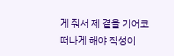게 줘서 제 곁을 기어코 떠나게 해야 직성이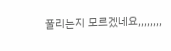풀리는지 모르겠네요,,,,,,,,